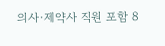의사·제약사 직원 포함 8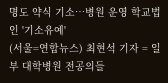명도 약식 기소…병원 운영 학교법인 '기소유예'
(서울=연합뉴스) 최현석 기자 = 일부 대학병원 전공의들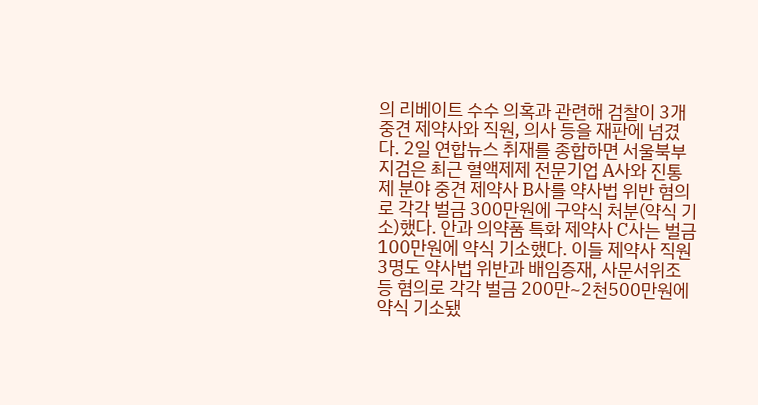의 리베이트 수수 의혹과 관련해 검찰이 3개 중견 제약사와 직원, 의사 등을 재판에 넘겼다. 2일 연합뉴스 취재를 종합하면 서울북부지검은 최근 혈액제제 전문기업 A사와 진통제 분야 중견 제약사 B사를 약사법 위반 혐의로 각각 벌금 300만원에 구약식 처분(약식 기소)했다. 안과 의약품 특화 제약사 C사는 벌금 100만원에 약식 기소했다. 이들 제약사 직원 3명도 약사법 위반과 배임증재, 사문서위조 등 혐의로 각각 벌금 200만~2천500만원에 약식 기소됐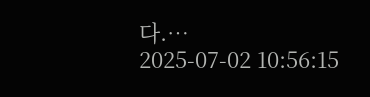다.…
2025-07-02 10:56:15